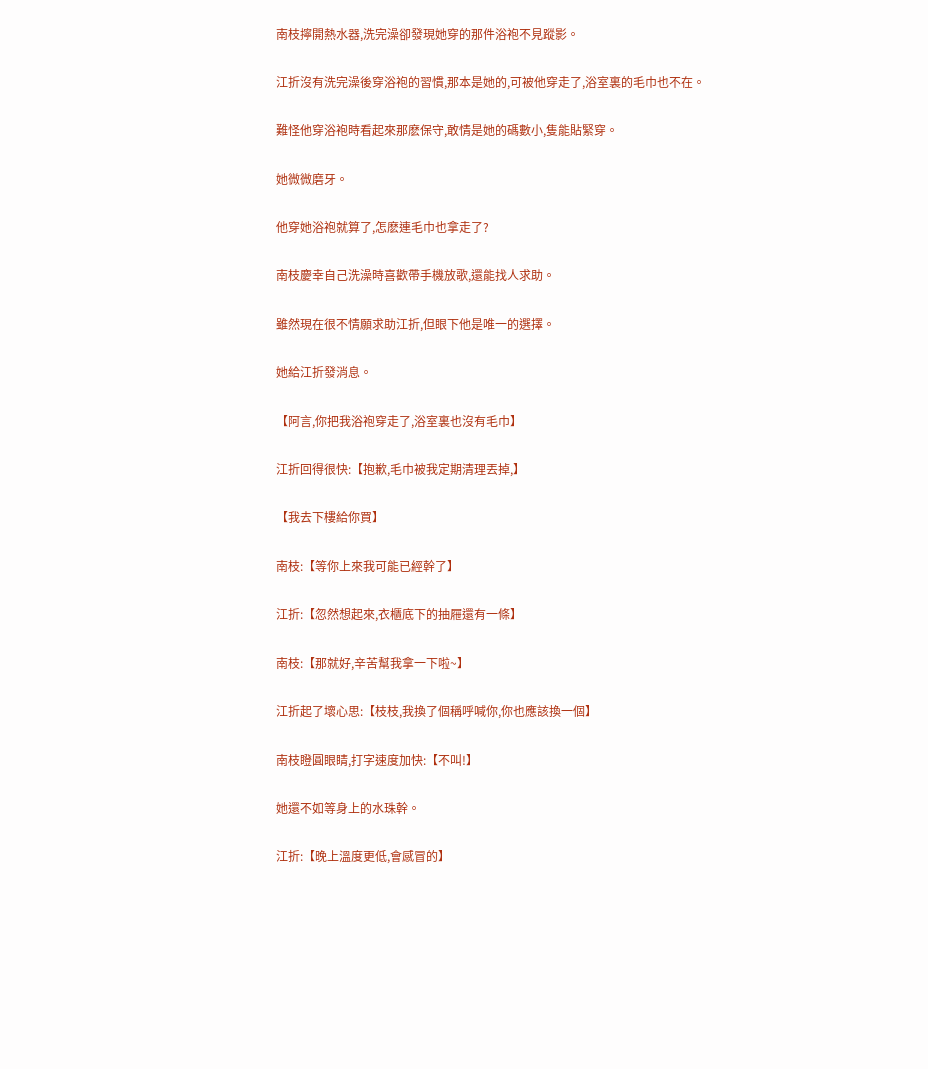南枝擰開熱水器,洗完澡卻發現她穿的那件浴袍不見蹤影。

江折沒有洗完澡後穿浴袍的習慣,那本是她的,可被他穿走了,浴室裏的毛巾也不在。

難怪他穿浴袍時看起來那麽保守,敢情是她的碼數小,隻能貼緊穿。

她微微磨牙。

他穿她浴袍就算了,怎麽連毛巾也拿走了?

南枝慶幸自己洗澡時喜歡帶手機放歌,還能找人求助。

雖然現在很不情願求助江折,但眼下他是唯一的選擇。

她給江折發消息。

【阿言,你把我浴袍穿走了,浴室裏也沒有毛巾】

江折回得很快:【抱歉,毛巾被我定期清理丟掉,】

【我去下樓給你買】

南枝:【等你上來我可能已經幹了】

江折:【忽然想起來,衣櫃底下的抽屜還有一條】

南枝:【那就好,辛苦幫我拿一下啦~】

江折起了壞心思:【枝枝,我換了個稱呼喊你,你也應該換一個】

南枝瞪圓眼睛,打字速度加快:【不叫!】

她還不如等身上的水珠幹。

江折:【晚上溫度更低,會感冒的】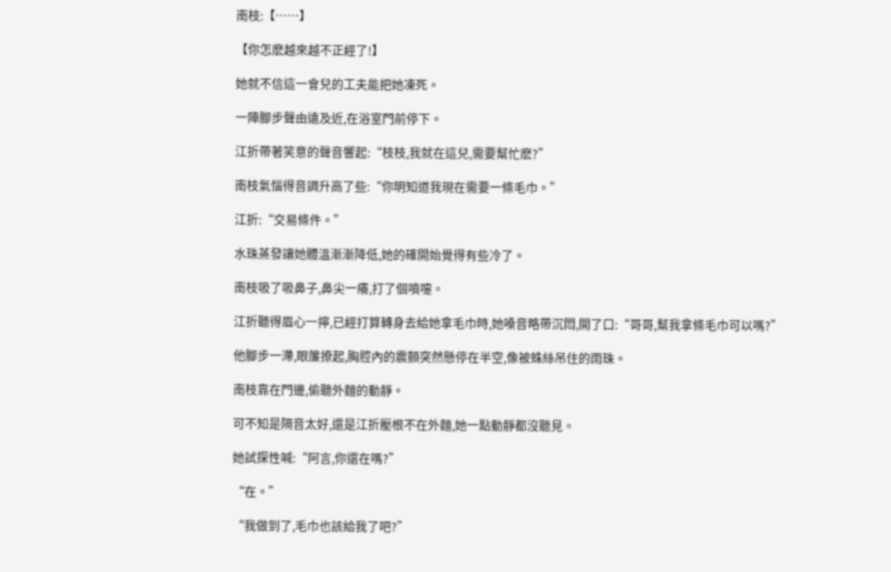南枝:【……】

【你怎麽越來越不正經了!】

她就不信這一會兒的工夫能把她凍死。

一陣腳步聲由遠及近,在浴室門前停下。

江折帶著笑意的聲音響起:“枝枝,我就在這兒,需要幫忙麽?”

南枝氣惱得音調升高了些:“你明知道我現在需要一條毛巾。”

江折:“交易條件。”

水珠蒸發讓她體溫漸漸降低,她的確開始覺得有些冷了。

南枝吸了吸鼻子,鼻尖一癢,打了個噴嚏。

江折聽得眉心一擰,已經打算轉身去給她拿毛巾時,她嗓音略帶沉悶,開了口:“哥哥,幫我拿條毛巾可以嗎?”

他腳步一滯,眼簾撩起,胸腔內的震顫突然懸停在半空,像被蛛絲吊住的雨珠。

南枝靠在門邊,偷聽外麵的動靜。

可不知是隔音太好,還是江折壓根不在外麵,她一點動靜都沒聽見。

她試探性喊:“阿言,你還在嗎?”

“在。”

“我做到了,毛巾也該給我了吧?”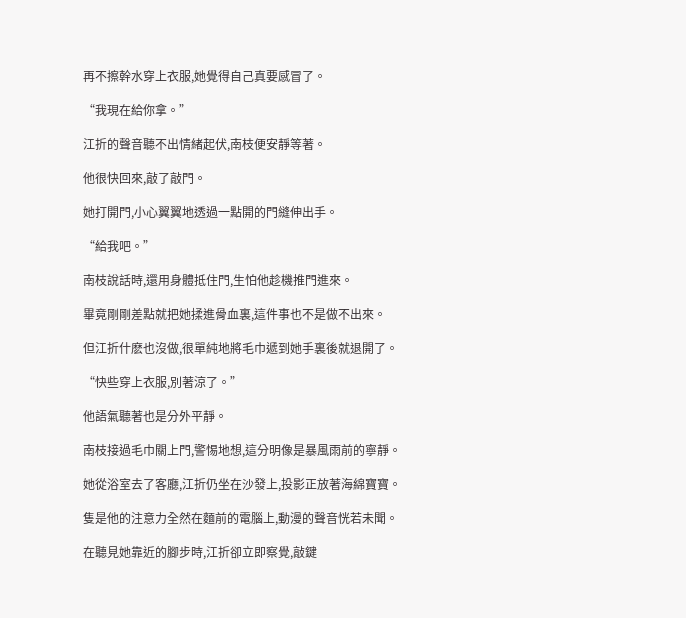再不擦幹水穿上衣服,她覺得自己真要感冒了。

“我現在給你拿。”

江折的聲音聽不出情緒起伏,南枝便安靜等著。

他很快回來,敲了敲門。

她打開門,小心翼翼地透過一點開的門縫伸出手。

“給我吧。”

南枝說話時,還用身體抵住門,生怕他趁機推門進來。

畢竟剛剛差點就把她揉進骨血裏,這件事也不是做不出來。

但江折什麽也沒做,很單純地將毛巾遞到她手裏後就退開了。

“快些穿上衣服,別著涼了。”

他語氣聽著也是分外平靜。

南枝接過毛巾關上門,警惕地想,這分明像是暴風雨前的寧靜。

她從浴室去了客廳,江折仍坐在沙發上,投影正放著海綿寶寶。

隻是他的注意力全然在麵前的電腦上,動漫的聲音恍若未聞。

在聽見她靠近的腳步時,江折卻立即察覺,敲鍵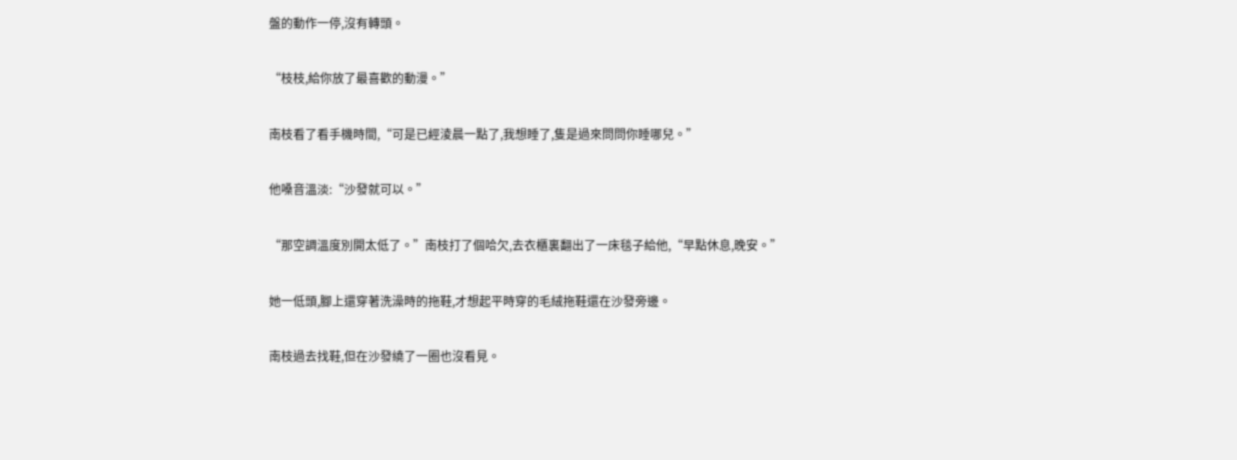盤的動作一停,沒有轉頭。

“枝枝,給你放了最喜歡的動漫。”

南枝看了看手機時間,“可是已經淩晨一點了,我想睡了,隻是過來問問你睡哪兒。”

他嗓音溫淡:“沙發就可以。”

“那空調溫度別開太低了。”南枝打了個哈欠,去衣櫃裏翻出了一床毯子給他,“早點休息,晚安。”

她一低頭,腳上還穿著洗澡時的拖鞋,才想起平時穿的毛絨拖鞋還在沙發旁邊。

南枝過去找鞋,但在沙發繞了一圈也沒看見。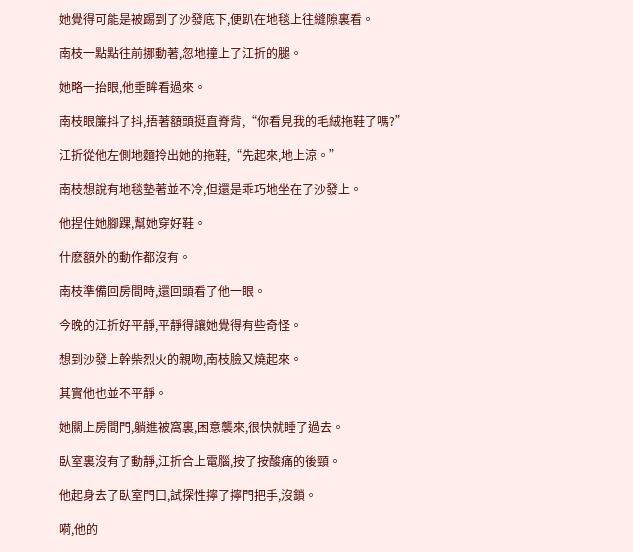她覺得可能是被踢到了沙發底下,便趴在地毯上往縫隙裏看。

南枝一點點往前挪動著,忽地撞上了江折的腿。

她略一抬眼,他垂眸看過來。

南枝眼簾抖了抖,捂著額頭挺直脊背,“你看見我的毛絨拖鞋了嗎?”

江折從他左側地麵拎出她的拖鞋,“先起來,地上涼。”

南枝想說有地毯墊著並不冷,但還是乖巧地坐在了沙發上。

他捏住她腳踝,幫她穿好鞋。

什麽額外的動作都沒有。

南枝準備回房間時,還回頭看了他一眼。

今晚的江折好平靜,平靜得讓她覺得有些奇怪。

想到沙發上幹柴烈火的親吻,南枝臉又燒起來。

其實他也並不平靜。

她關上房間門,躺進被窩裏,困意襲來,很快就睡了過去。

臥室裏沒有了動靜,江折合上電腦,按了按酸痛的後頸。

他起身去了臥室門口,試探性擰了擰門把手,沒鎖。

嗬,他的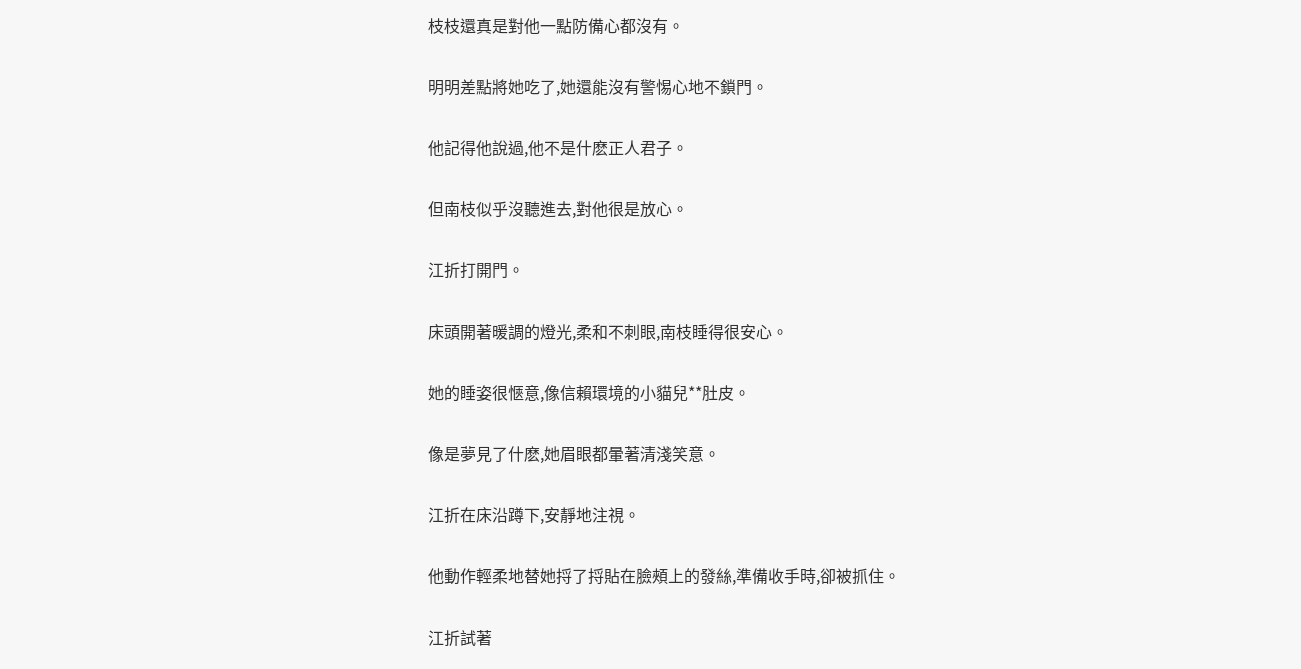枝枝還真是對他一點防備心都沒有。

明明差點將她吃了,她還能沒有警惕心地不鎖門。

他記得他說過,他不是什麽正人君子。

但南枝似乎沒聽進去,對他很是放心。

江折打開門。

床頭開著暖調的燈光,柔和不刺眼,南枝睡得很安心。

她的睡姿很愜意,像信賴環境的小貓兒**肚皮。

像是夢見了什麽,她眉眼都暈著清淺笑意。

江折在床沿蹲下,安靜地注視。

他動作輕柔地替她捋了捋貼在臉頰上的發絲,準備收手時,卻被抓住。

江折試著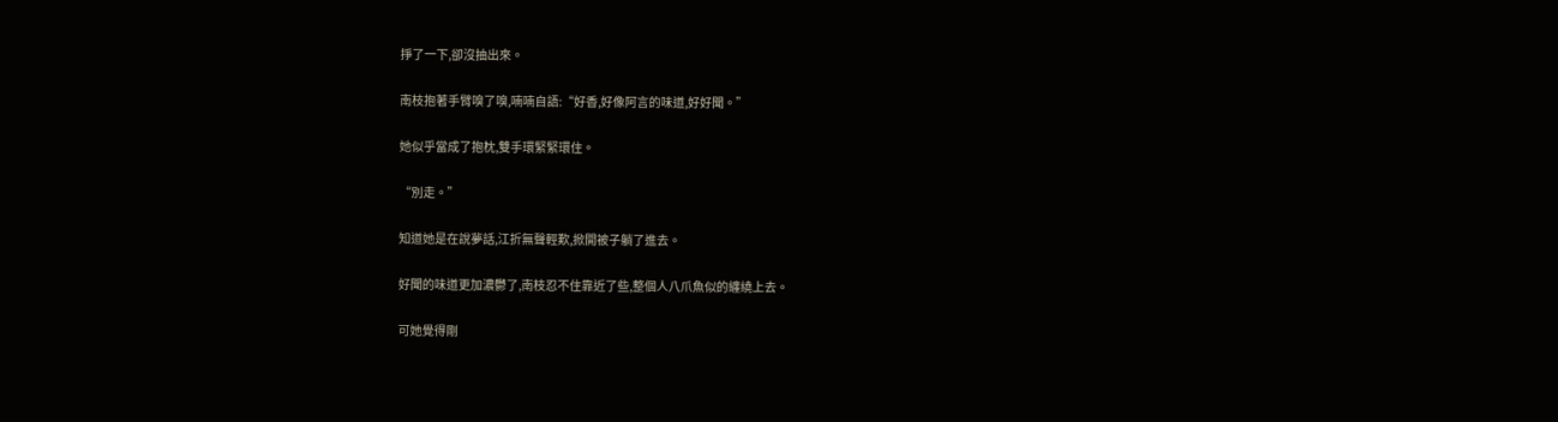掙了一下,卻沒抽出來。

南枝抱著手臂嗅了嗅,喃喃自語:“好香,好像阿言的味道,好好聞。”

她似乎當成了抱枕,雙手環緊緊環住。

“別走。”

知道她是在說夢話,江折無聲輕歎,掀開被子躺了進去。

好聞的味道更加濃鬱了,南枝忍不住靠近了些,整個人八爪魚似的纏繞上去。

可她覺得剛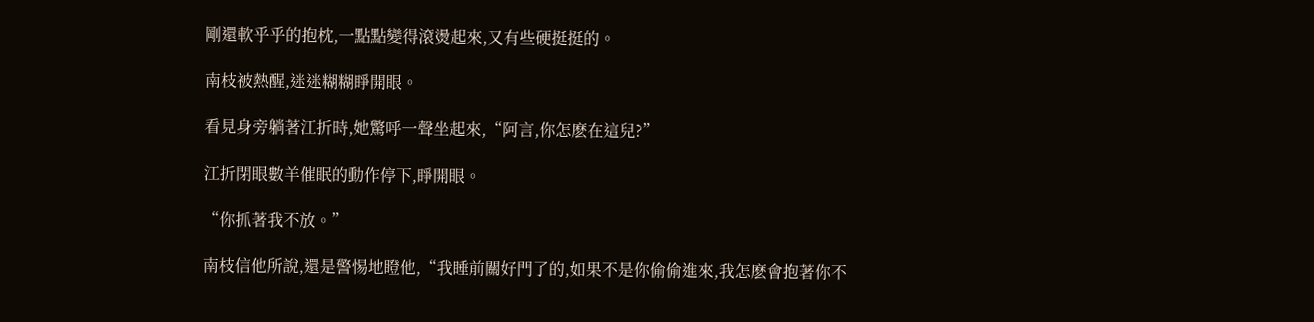剛還軟乎乎的抱枕,一點點變得滾燙起來,又有些硬挺挺的。

南枝被熱醒,迷迷糊糊睜開眼。

看見身旁躺著江折時,她驚呼一聲坐起來,“阿言,你怎麽在這兒?”

江折閉眼數羊催眠的動作停下,睜開眼。

“你抓著我不放。”

南枝信他所說,還是警惕地瞪他,“我睡前關好門了的,如果不是你偷偷進來,我怎麽會抱著你不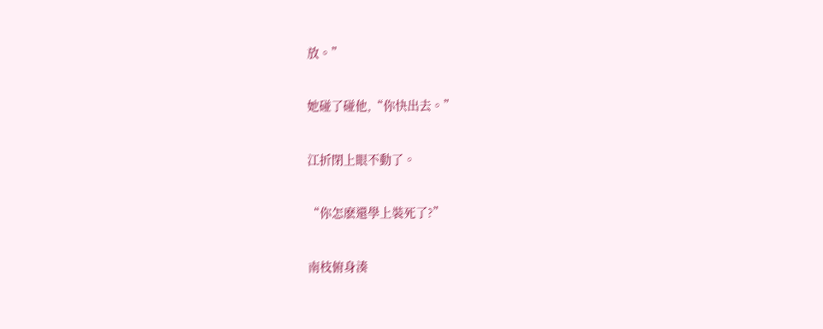放。”

她碰了碰他,“你快出去。”

江折閉上眼不動了。

“你怎麽還學上裝死了?”

南枝俯身湊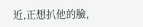近,正想扒他的臉,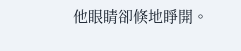他眼睛卻倏地睜開。